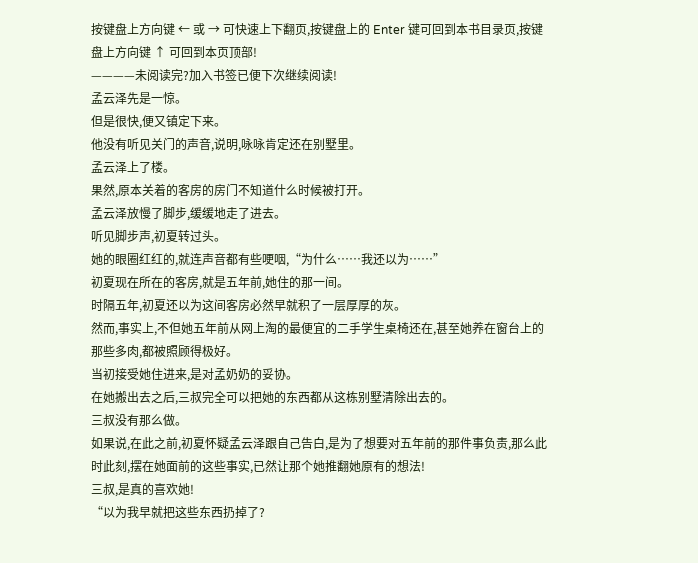按键盘上方向键 ← 或 → 可快速上下翻页,按键盘上的 Enter 键可回到本书目录页,按键盘上方向键 ↑ 可回到本页顶部!
————未阅读完?加入书签已便下次继续阅读!
孟云泽先是一惊。
但是很快,便又镇定下来。
他没有听见关门的声音,说明,咏咏肯定还在别墅里。
孟云泽上了楼。
果然,原本关着的客房的房门不知道什么时候被打开。
孟云泽放慢了脚步,缓缓地走了进去。
听见脚步声,初夏转过头。
她的眼圈红红的,就连声音都有些哽咽,“为什么……我还以为……”
初夏现在所在的客房,就是五年前,她住的那一间。
时隔五年,初夏还以为这间客房必然早就积了一层厚厚的灰。
然而,事实上,不但她五年前从网上淘的最便宜的二手学生桌椅还在,甚至她养在窗台上的那些多肉,都被照顾得极好。
当初接受她住进来,是对孟奶奶的妥协。
在她搬出去之后,三叔完全可以把她的东西都从这栋别墅清除出去的。
三叔没有那么做。
如果说,在此之前,初夏怀疑孟云泽跟自己告白,是为了想要对五年前的那件事负责,那么此时此刻,摆在她面前的这些事实,已然让那个她推翻她原有的想法!
三叔,是真的喜欢她!
“以为我早就把这些东西扔掉了?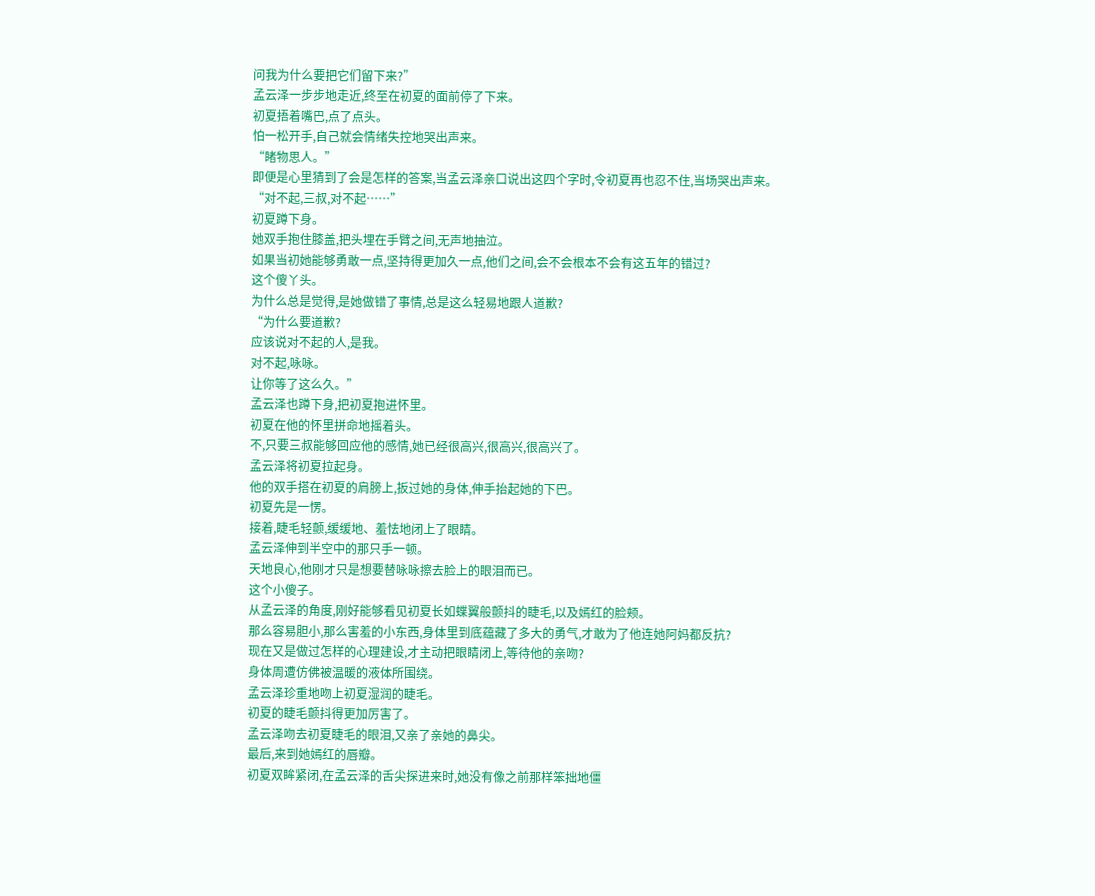问我为什么要把它们留下来?”
孟云泽一步步地走近,终至在初夏的面前停了下来。
初夏捂着嘴巴,点了点头。
怕一松开手,自己就会情绪失控地哭出声来。
“睹物思人。”
即便是心里猜到了会是怎样的答案,当孟云泽亲口说出这四个字时,令初夏再也忍不住,当场哭出声来。
“对不起,三叔,对不起……”
初夏蹲下身。
她双手抱住膝盖,把头埋在手臂之间,无声地抽泣。
如果当初她能够勇敢一点,坚持得更加久一点,他们之间,会不会根本不会有这五年的错过?
这个傻丫头。
为什么总是觉得,是她做错了事情,总是这么轻易地跟人道歉?
“为什么要道歉?
应该说对不起的人,是我。
对不起,咏咏。
让你等了这么久。”
孟云泽也蹲下身,把初夏抱进怀里。
初夏在他的怀里拼命地摇着头。
不,只要三叔能够回应他的感情,她已经很高兴,很高兴,很高兴了。
孟云泽将初夏拉起身。
他的双手搭在初夏的肩膀上,扳过她的身体,伸手抬起她的下巴。
初夏先是一愣。
接着,睫毛轻颤,缓缓地、羞怯地闭上了眼睛。
孟云泽伸到半空中的那只手一顿。
天地良心,他刚才只是想要替咏咏擦去脸上的眼泪而已。
这个小傻子。
从孟云泽的角度,刚好能够看见初夏长如蝶翼般颤抖的睫毛,以及嫣红的脸颊。
那么容易胆小,那么害羞的小东西,身体里到底蕴藏了多大的勇气,才敢为了他连她阿妈都反抗?
现在又是做过怎样的心理建设,才主动把眼睛闭上,等待他的亲吻?
身体周遭仿佛被温暖的液体所围绕。
孟云泽珍重地吻上初夏湿润的睫毛。
初夏的睫毛颤抖得更加厉害了。
孟云泽吻去初夏睫毛的眼泪,又亲了亲她的鼻尖。
最后,来到她嫣红的唇瓣。
初夏双眸紧闭,在孟云泽的舌尖探进来时,她没有像之前那样笨拙地僵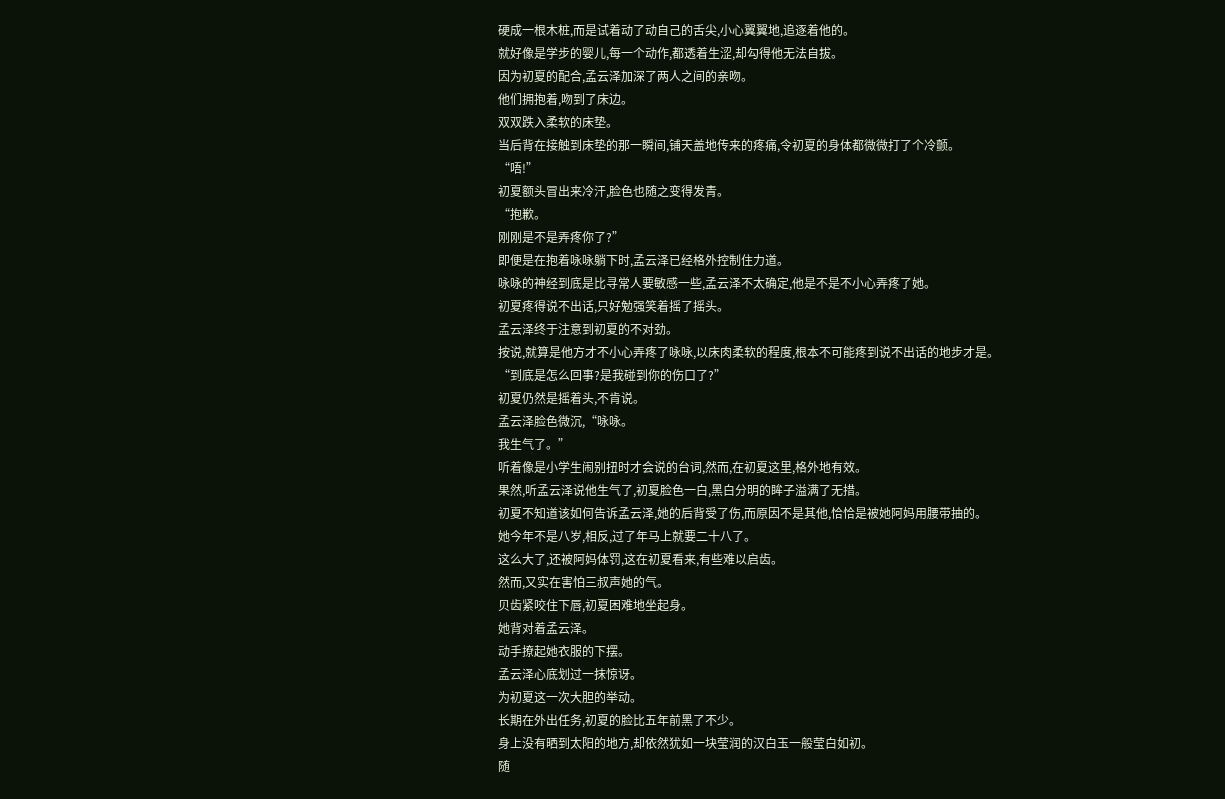硬成一根木桩,而是试着动了动自己的舌尖,小心翼翼地,追逐着他的。
就好像是学步的婴儿,每一个动作,都透着生涩,却勾得他无法自拔。
因为初夏的配合,孟云泽加深了两人之间的亲吻。
他们拥抱着,吻到了床边。
双双跌入柔软的床垫。
当后背在接触到床垫的那一瞬间,铺天盖地传来的疼痛,令初夏的身体都微微打了个冷颤。
“唔!”
初夏额头冒出来冷汗,脸色也随之变得发青。
“抱歉。
刚刚是不是弄疼你了?”
即便是在抱着咏咏躺下时,孟云泽已经格外控制住力道。
咏咏的神经到底是比寻常人要敏感一些,孟云泽不太确定,他是不是不小心弄疼了她。
初夏疼得说不出话,只好勉强笑着摇了摇头。
孟云泽终于注意到初夏的不对劲。
按说,就算是他方才不小心弄疼了咏咏,以床肉柔软的程度,根本不可能疼到说不出话的地步才是。
“到底是怎么回事?是我碰到你的伤口了?”
初夏仍然是摇着头,不肯说。
孟云泽脸色微沉,“咏咏。
我生气了。”
听着像是小学生闹别扭时才会说的台词,然而,在初夏这里,格外地有效。
果然,听孟云泽说他生气了,初夏脸色一白,黑白分明的眸子溢满了无措。
初夏不知道该如何告诉孟云泽,她的后背受了伤,而原因不是其他,恰恰是被她阿妈用腰带抽的。
她今年不是八岁,相反,过了年马上就要二十八了。
这么大了,还被阿妈体罚,这在初夏看来,有些难以启齿。
然而,又实在害怕三叔声她的气。
贝齿紧咬住下唇,初夏困难地坐起身。
她背对着孟云泽。
动手撩起她衣服的下摆。
孟云泽心底划过一抹惊讶。
为初夏这一次大胆的举动。
长期在外出任务,初夏的脸比五年前黑了不少。
身上没有晒到太阳的地方,却依然犹如一块莹润的汉白玉一般莹白如初。
随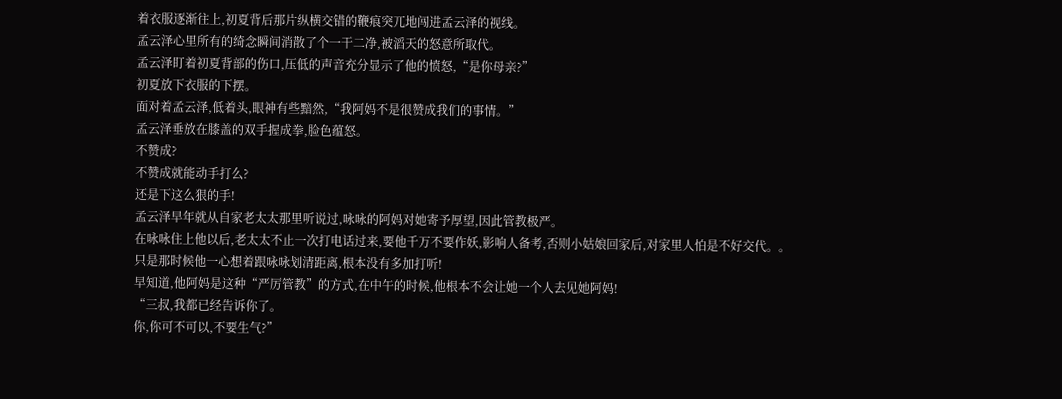着衣服逐渐往上,初夏背后那片纵横交错的鞭痕突兀地闯进孟云泽的视线。
孟云泽心里所有的绮念瞬间消散了个一干二净,被滔天的怒意所取代。
孟云泽盯着初夏背部的伤口,压低的声音充分显示了他的愤怒,“是你母亲?”
初夏放下衣服的下摆。
面对着孟云泽,低着头,眼神有些黯然,“我阿妈不是很赞成我们的事情。”
孟云泽垂放在膝盖的双手握成拳,脸色蕴怒。
不赞成?
不赞成就能动手打么?
还是下这么狠的手!
孟云泽早年就从自家老太太那里听说过,咏咏的阿妈对她寄予厚望,因此管教极严。
在咏咏住上他以后,老太太不止一次打电话过来,要他千万不要作妖,影响人备考,否则小姑娘回家后,对家里人怕是不好交代。。
只是那时候他一心想着跟咏咏划清距离,根本没有多加打听!
早知道,他阿妈是这种“严厉管教”的方式,在中午的时候,他根本不会让她一个人去见她阿妈!
“三叔,我都已经告诉你了。
你,你可不可以,不要生气?”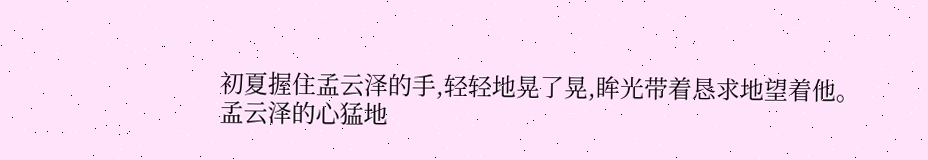初夏握住孟云泽的手,轻轻地晃了晃,眸光带着恳求地望着他。
孟云泽的心猛地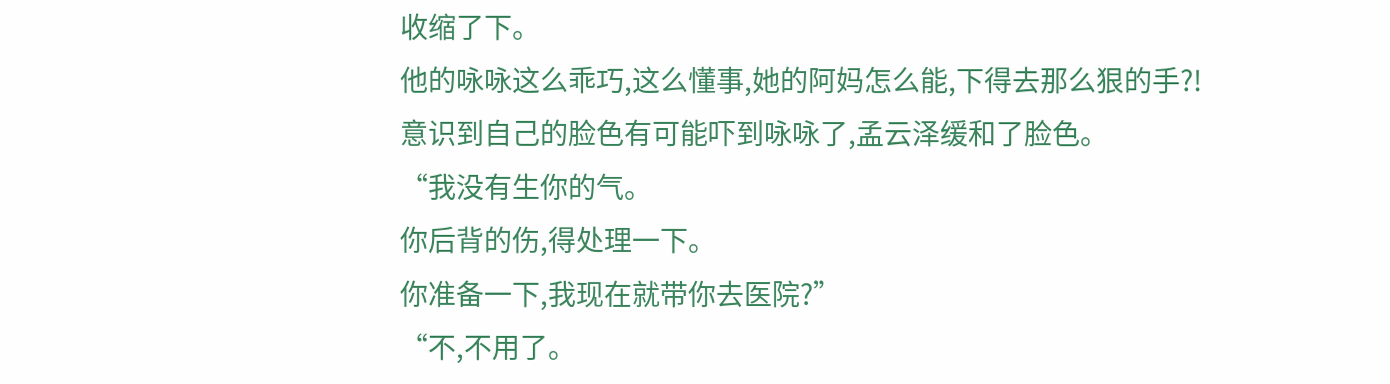收缩了下。
他的咏咏这么乖巧,这么懂事,她的阿妈怎么能,下得去那么狠的手?!
意识到自己的脸色有可能吓到咏咏了,孟云泽缓和了脸色。
“我没有生你的气。
你后背的伤,得处理一下。
你准备一下,我现在就带你去医院?”
“不,不用了。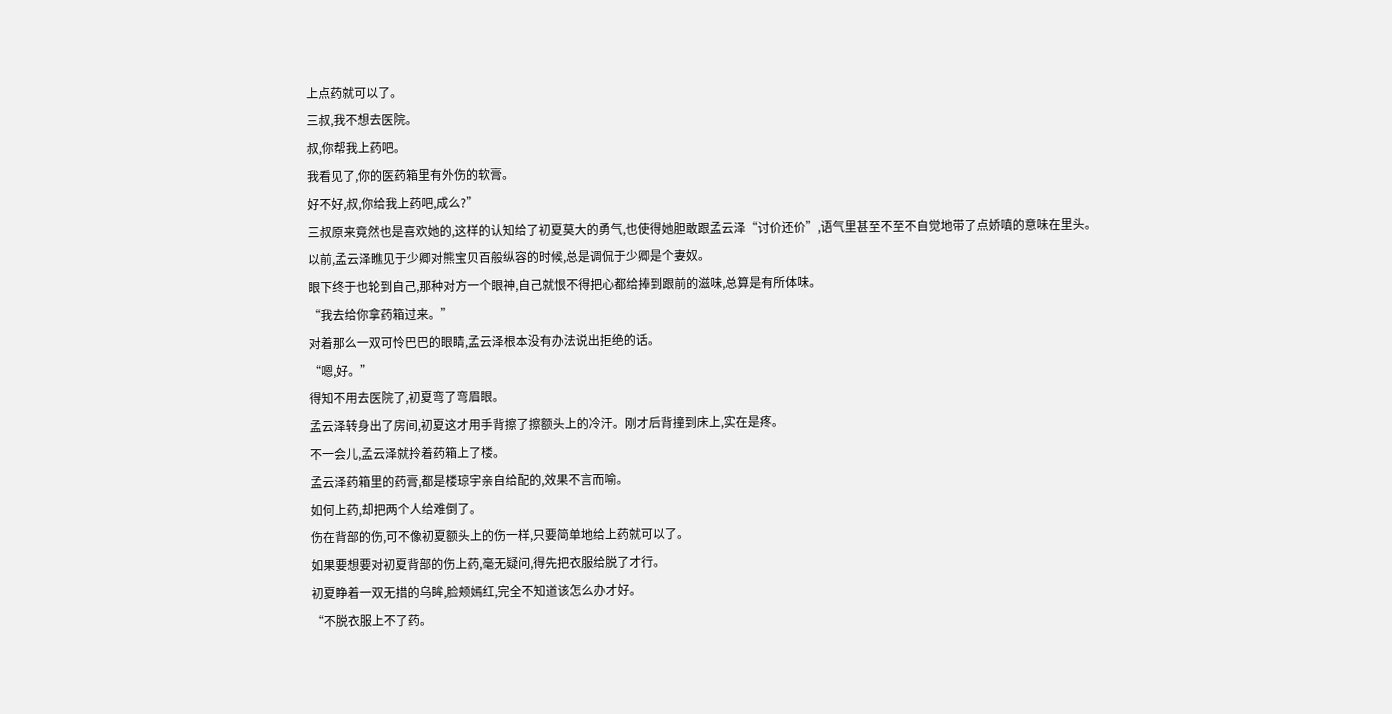上点药就可以了。
三叔,我不想去医院。
叔,你帮我上药吧。
我看见了,你的医药箱里有外伤的软膏。
好不好,叔,你给我上药吧,成么?”
三叔原来竟然也是喜欢她的,这样的认知给了初夏莫大的勇气,也使得她胆敢跟孟云泽“讨价还价”,语气里甚至不至不自觉地带了点娇嗔的意味在里头。
以前,孟云泽瞧见于少卿对熊宝贝百般纵容的时候,总是调侃于少卿是个妻奴。
眼下终于也轮到自己,那种对方一个眼神,自己就恨不得把心都给捧到跟前的滋味,总算是有所体味。
“我去给你拿药箱过来。”
对着那么一双可怜巴巴的眼睛,孟云泽根本没有办法说出拒绝的话。
“嗯,好。”
得知不用去医院了,初夏弯了弯眉眼。
孟云泽转身出了房间,初夏这才用手背擦了擦额头上的冷汗。刚才后背撞到床上,实在是疼。
不一会儿,孟云泽就拎着药箱上了楼。
孟云泽药箱里的药膏,都是楼琼宇亲自给配的,效果不言而喻。
如何上药,却把两个人给难倒了。
伤在背部的伤,可不像初夏额头上的伤一样,只要简单地给上药就可以了。
如果要想要对初夏背部的伤上药,毫无疑问,得先把衣服给脱了才行。
初夏睁着一双无措的乌眸,脸颊嫣红,完全不知道该怎么办才好。
“不脱衣服上不了药。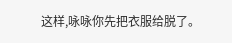这样,咏咏你先把衣服给脱了。